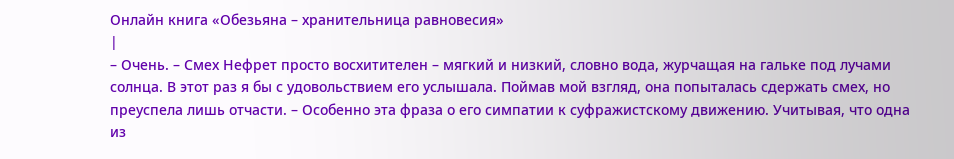Онлайн книга «Обезьяна – хранительница равновесия»
|
– Очень. – Смех Нефрет просто восхитителен – мягкий и низкий, словно вода, журчащая на гальке под лучами солнца. В этот раз я бы с удовольствием его услышала. Поймав мой взгляд, она попыталась сдержать смех, но преуспела лишь отчасти. – Особенно эта фраза о его симпатии к суфражистскому движению. Учитывая, что одна из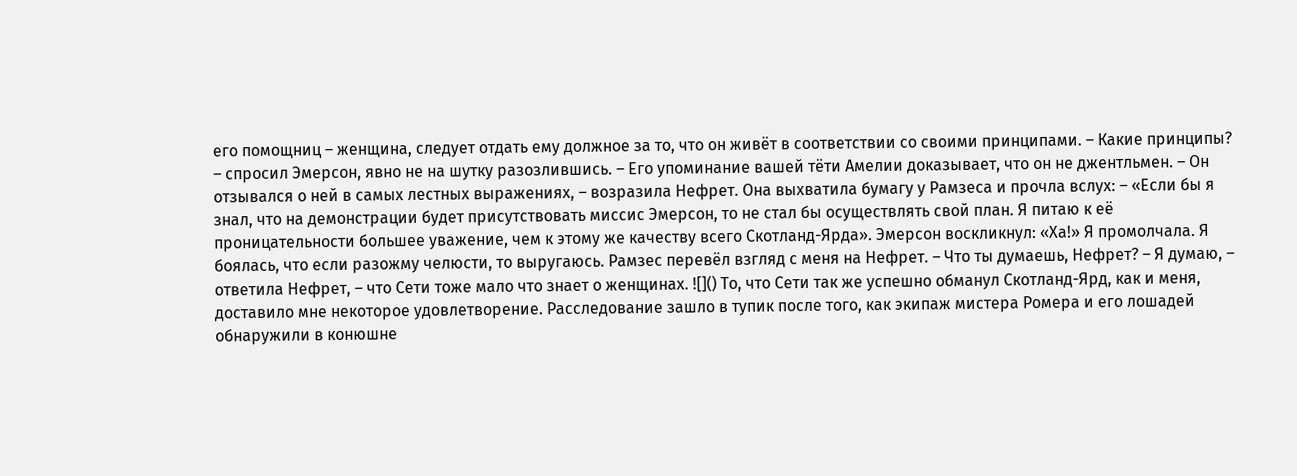его помощниц – женщина, следует отдать ему должное за то, что он живёт в соответствии со своими принципами. – Какие принципы? – спросил Эмерсон, явно не на шутку разозлившись. – Его упоминание вашей тёти Амелии доказывает, что он не джентльмен. – Он отзывался о ней в самых лестных выражениях, – возразила Нефрет. Она выхватила бумагу у Рамзеса и прочла вслух: – «Если бы я знал, что на демонстрации будет присутствовать миссис Эмерсон, то не стал бы осуществлять свой план. Я питаю к её проницательности большее уважение, чем к этому же качеству всего Скотланд-Ярда». Эмерсон воскликнул: «Ха!» Я промолчала. Я боялась, что если разожму челюсти, то выругаюсь. Рамзес перевёл взгляд с меня на Нефрет. – Что ты думаешь, Нефрет? – Я думаю, – ответила Нефрет, – что Сети тоже мало что знает о женщинах. ![]() То, что Сети так же успешно обманул Скотланд-Ярд, как и меня, доставило мне некоторое удовлетворение. Расследование зашло в тупик после того, как экипаж мистера Ромера и его лошадей обнаружили в конюшне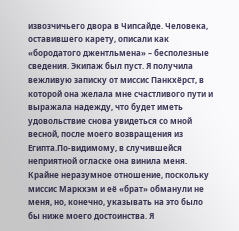извозчичьего двора в Чипсайде. Человека, оставившего карету, описали как «бородатого джентльмена» – бесполезные сведения. Экипаж был пуст. Я получила вежливую записку от миссис Панкхёрст, в которой она желала мне счастливого пути и выражала надежду, что будет иметь удовольствие снова увидеться со мной весной, после моего возвращения из Египта.По-видимому, в случившейся неприятной огласке она винила меня. Крайне неразумное отношение, поскольку миссис Маркхэм и её «брат» обманули не меня, но, конечно, указывать на это было бы ниже моего достоинства. Я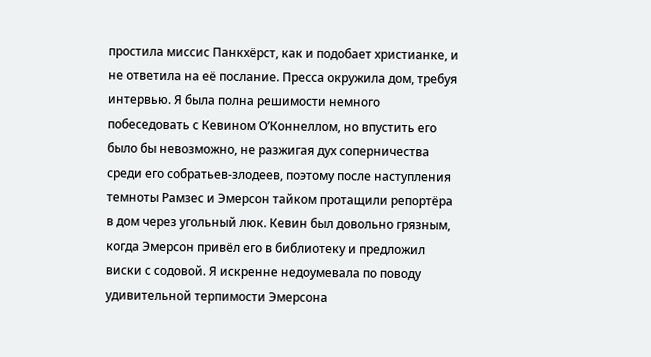простила миссис Панкхёрст, как и подобает христианке, и не ответила на её послание. Пресса окружила дом, требуя интервью. Я была полна решимости немного побеседовать с Кевином О’Коннеллом, но впустить его было бы невозможно, не разжигая дух соперничества среди его собратьев-злодеев, поэтому после наступления темноты Рамзес и Эмерсон тайком протащили репортёра в дом через угольный люк. Кевин был довольно грязным, когда Эмерсон привёл его в библиотеку и предложил виски с содовой. Я искренне недоумевала по поводу удивительной терпимости Эмерсона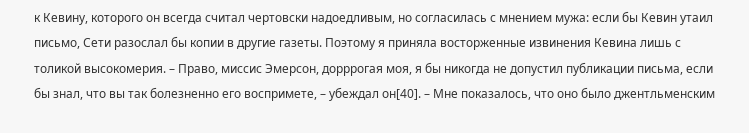к Кевину, которого он всегда считал чертовски надоедливым, но согласилась с мнением мужа: если бы Кевин утаил письмо, Сети разослал бы копии в другие газеты. Поэтому я приняла восторженные извинения Кевина лишь с толикой высокомерия. – Право, миссис Эмерсон, дорррогая моя, я бы никогда не допустил публикации письма, если бы знал, что вы так болезненно его воспримете, – убеждал он[40]. – Мне показалось, что оно было джентльменским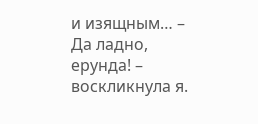и изящным… – Да ладно, ерунда! – воскликнула я.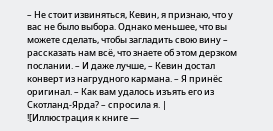– Не стоит извиняться, Кевин, я признаю, что у вас не было выбора. Однако меньшее, что вы можете сделать, чтобы загладить свою вину – рассказать нам всё, что знаете об этом дерзком послании. – И даже лучше, – Кевин достал конверт из нагрудного кармана. – Я принёс оригинал. – Как вам удалось изъять его из Скотланд-Ярда? – спросила я. |
![Иллюстрация к книге —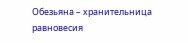Обезьяна – хранительница равновесия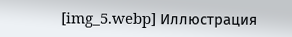[img_5.webp] Иллюстрация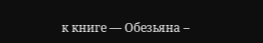к книге — Обезьяна –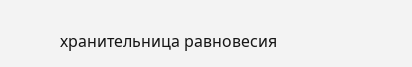хранительница равновесия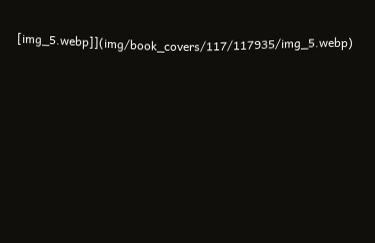[img_5.webp]](img/book_covers/117/117935/img_5.webp)